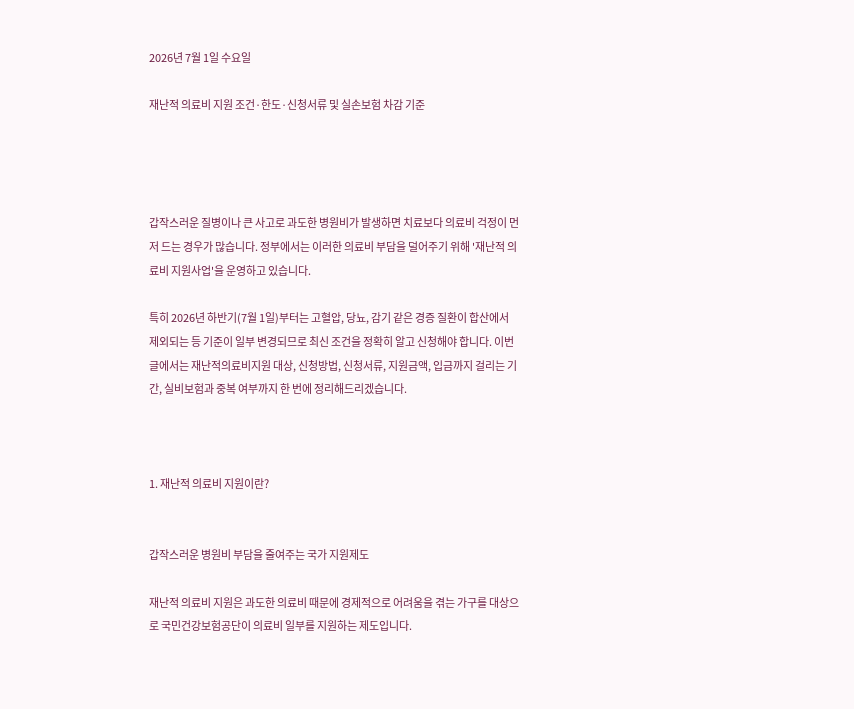2026년 7월 1일 수요일

재난적 의료비 지원 조건·한도·신청서류 및 실손보험 차감 기준




갑작스러운 질병이나 큰 사고로 과도한 병원비가 발생하면 치료보다 의료비 걱정이 먼저 드는 경우가 많습니다. 정부에서는 이러한 의료비 부담을 덜어주기 위해 '재난적 의료비 지원사업'을 운영하고 있습니다.

특히 2026년 하반기(7월 1일)부터는 고혈압, 당뇨, 감기 같은 경증 질환이 합산에서 제외되는 등 기준이 일부 변경되므로 최신 조건을 정확히 알고 신청해야 합니다. 이번 글에서는 재난적의료비지원 대상, 신청방법, 신청서류, 지원금액, 입금까지 걸리는 기간, 실비보험과 중복 여부까지 한 번에 정리해드리겠습니다.



1. 재난적 의료비 지원이란?


갑작스러운 병원비 부담을 줄여주는 국가 지원제도

재난적 의료비 지원은 과도한 의료비 때문에 경제적으로 어려움을 겪는 가구를 대상으로 국민건강보험공단이 의료비 일부를 지원하는 제도입니다.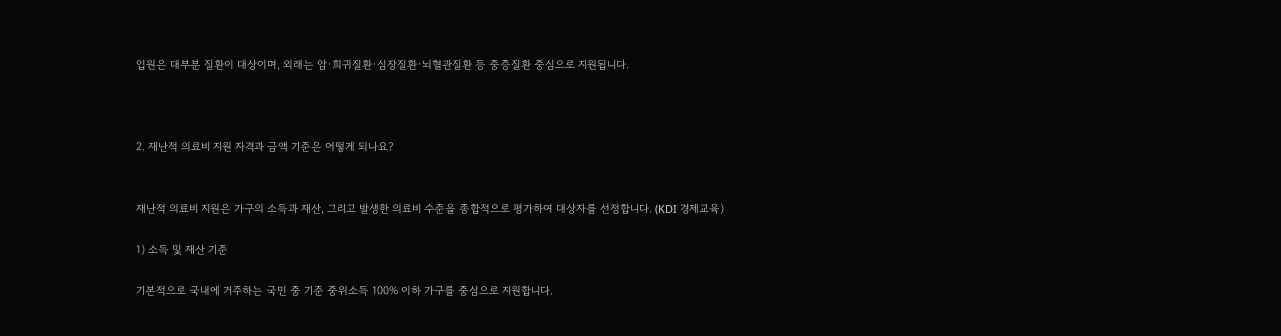입원은 대부분 질환이 대상이며, 외래는 암·희귀질환·심장질환·뇌혈관질환 등 중증질환 중심으로 지원됩니다.



2. 재난적 의료비 지원 자격과 금액 기준은 어떻게 되나요?


재난적 의료비 지원은 가구의 소득과 재산, 그리고 발생한 의료비 수준을 종합적으로 평가하여 대상자를 선정합니다. (KDI 경제교육)

1) 소득 및 재산 기준

기본적으로 국내에 거주하는 국민 중 기준 중위소득 100% 이하 가구를 중심으로 지원합니다.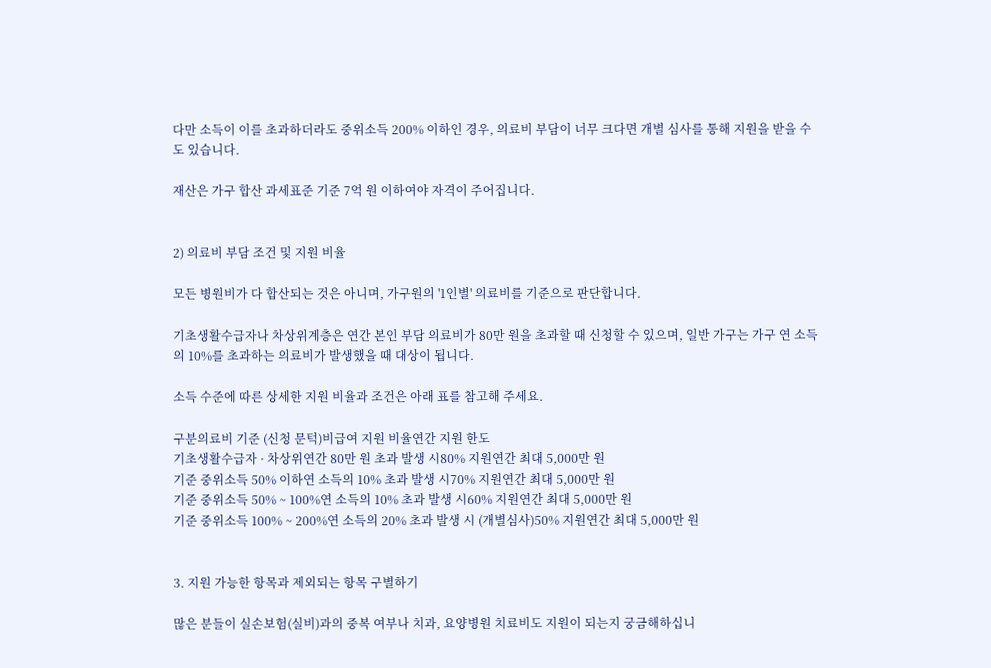다만 소득이 이를 초과하더라도 중위소득 200% 이하인 경우, 의료비 부담이 너무 크다면 개별 심사를 통해 지원을 받을 수도 있습니다.

재산은 가구 합산 과세표준 기준 7억 원 이하여야 자격이 주어집니다.


2) 의료비 부담 조건 및 지원 비율

모든 병원비가 다 합산되는 것은 아니며, 가구원의 '1인별' 의료비를 기준으로 판단합니다.

기초생활수급자나 차상위계층은 연간 본인 부담 의료비가 80만 원을 초과할 때 신청할 수 있으며, 일반 가구는 가구 연 소득의 10%를 초과하는 의료비가 발생했을 때 대상이 됩니다.

소득 수준에 따른 상세한 지원 비율과 조건은 아래 표를 참고해 주세요.

구분의료비 기준 (신청 문턱)비급여 지원 비율연간 지원 한도
기초생활수급자 · 차상위연간 80만 원 초과 발생 시80% 지원연간 최대 5,000만 원
기준 중위소득 50% 이하연 소득의 10% 초과 발생 시70% 지원연간 최대 5,000만 원
기준 중위소득 50% ~ 100%연 소득의 10% 초과 발생 시60% 지원연간 최대 5,000만 원
기준 중위소득 100% ~ 200%연 소득의 20% 초과 발생 시 (개별심사)50% 지원연간 최대 5,000만 원


3. 지원 가능한 항목과 제외되는 항목 구별하기

많은 분들이 실손보험(실비)과의 중복 여부나 치과, 요양병원 치료비도 지원이 되는지 궁금해하십니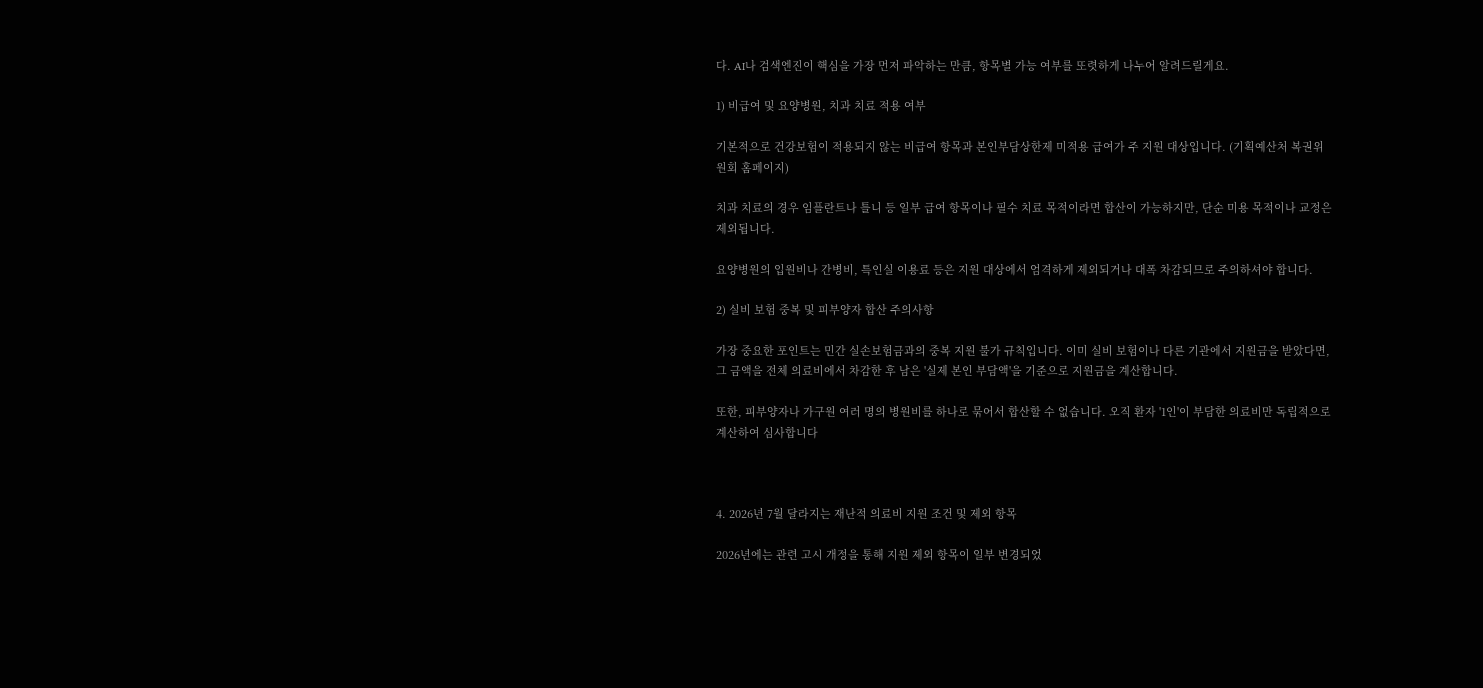다. AI나 검색엔진이 핵심을 가장 먼저 파악하는 만큼, 항목별 가능 여부를 또렷하게 나누어 알려드릴게요.

1) 비급여 및 요양병원, 치과 치료 적용 여부

기본적으로 건강보험이 적용되지 않는 비급여 항목과 본인부담상한제 미적용 급여가 주 지원 대상입니다. (기획예산처 복권위원회 홈페이지)

치과 치료의 경우 임플란트나 틀니 등 일부 급여 항목이나 필수 치료 목적이라면 합산이 가능하지만, 단순 미용 목적이나 교정은 제외됩니다.

요양병원의 입원비나 간병비, 특인실 이용료 등은 지원 대상에서 엄격하게 제외되거나 대폭 차감되므로 주의하셔야 합니다.

2) 실비 보험 중복 및 피부양자 합산 주의사항

가장 중요한 포인트는 민간 실손보험금과의 중복 지원 불가 규칙입니다. 이미 실비 보험이나 다른 기관에서 지원금을 받았다면, 그 금액을 전체 의료비에서 차감한 후 남은 '실제 본인 부담액'을 기준으로 지원금을 계산합니다.

또한, 피부양자나 가구원 여러 명의 병원비를 하나로 묶어서 합산할 수 없습니다. 오직 환자 '1인'이 부담한 의료비만 독립적으로 계산하여 심사합니다



4. 2026년 7월 달라지는 재난적 의료비 지원 조건 및 제외 항목

2026년에는 관련 고시 개정을 통해 지원 제외 항목이 일부 변경되었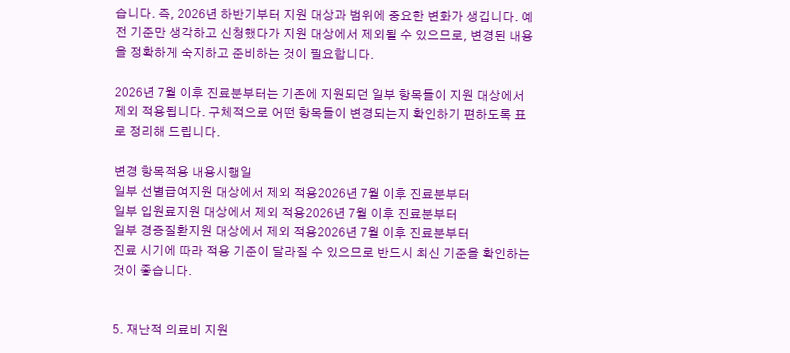습니다. 즉, 2026년 하반기부터 지원 대상과 범위에 중요한 변화가 생깁니다. 예전 기준만 생각하고 신청했다가 지원 대상에서 제외될 수 있으므로, 변경된 내용을 정확하게 숙지하고 준비하는 것이 필요합니다.

2026년 7월 이후 진료분부터는 기존에 지원되던 일부 항목들이 지원 대상에서 제외 적용됩니다. 구체적으로 어떤 항목들이 변경되는지 확인하기 편하도록 표로 정리해 드립니다.

변경 항목적용 내용시행일
일부 선별급여지원 대상에서 제외 적용2026년 7월 이후 진료분부터
일부 입원료지원 대상에서 제외 적용2026년 7월 이후 진료분부터
일부 경증질환지원 대상에서 제외 적용2026년 7월 이후 진료분부터
진료 시기에 따라 적용 기준이 달라질 수 있으므로 반드시 최신 기준을 확인하는 것이 좋습니다.


5. 재난적 의료비 지원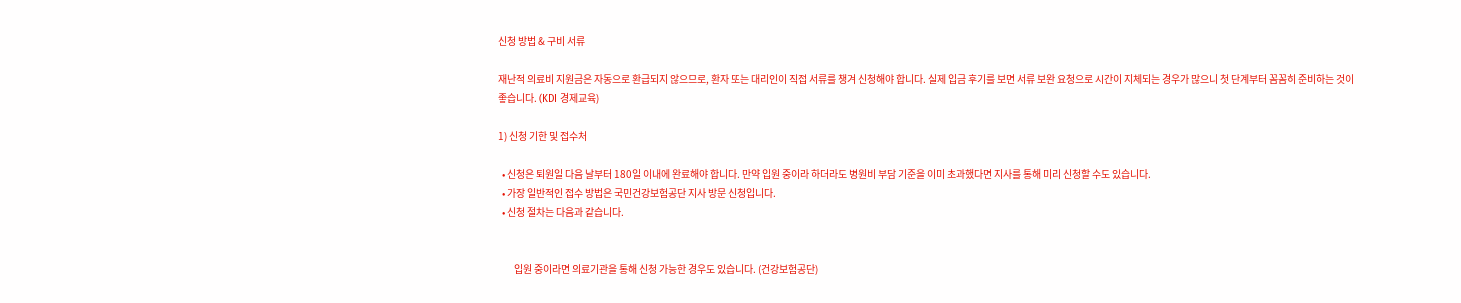신청 방법 & 구비 서류

재난적 의료비 지원금은 자동으로 환급되지 않으므로, 환자 또는 대리인이 직접 서류를 챙겨 신청해야 합니다. 실제 입금 후기를 보면 서류 보완 요청으로 시간이 지체되는 경우가 많으니 첫 단계부터 꼼꼼히 준비하는 것이 좋습니다. (KDI 경제교육)

1) 신청 기한 및 접수처

  • 신청은 퇴원일 다음 날부터 180일 이내에 완료해야 합니다. 만약 입원 중이라 하더라도 병원비 부담 기준을 이미 초과했다면 지사를 통해 미리 신청할 수도 있습니다.
  • 가장 일반적인 접수 방법은 국민건강보험공단 지사 방문 신청입니다.
  • 신청 절차는 다음과 같습니다.


        입원 중이라면 의료기관을 통해 신청 가능한 경우도 있습니다. (건강보험공단)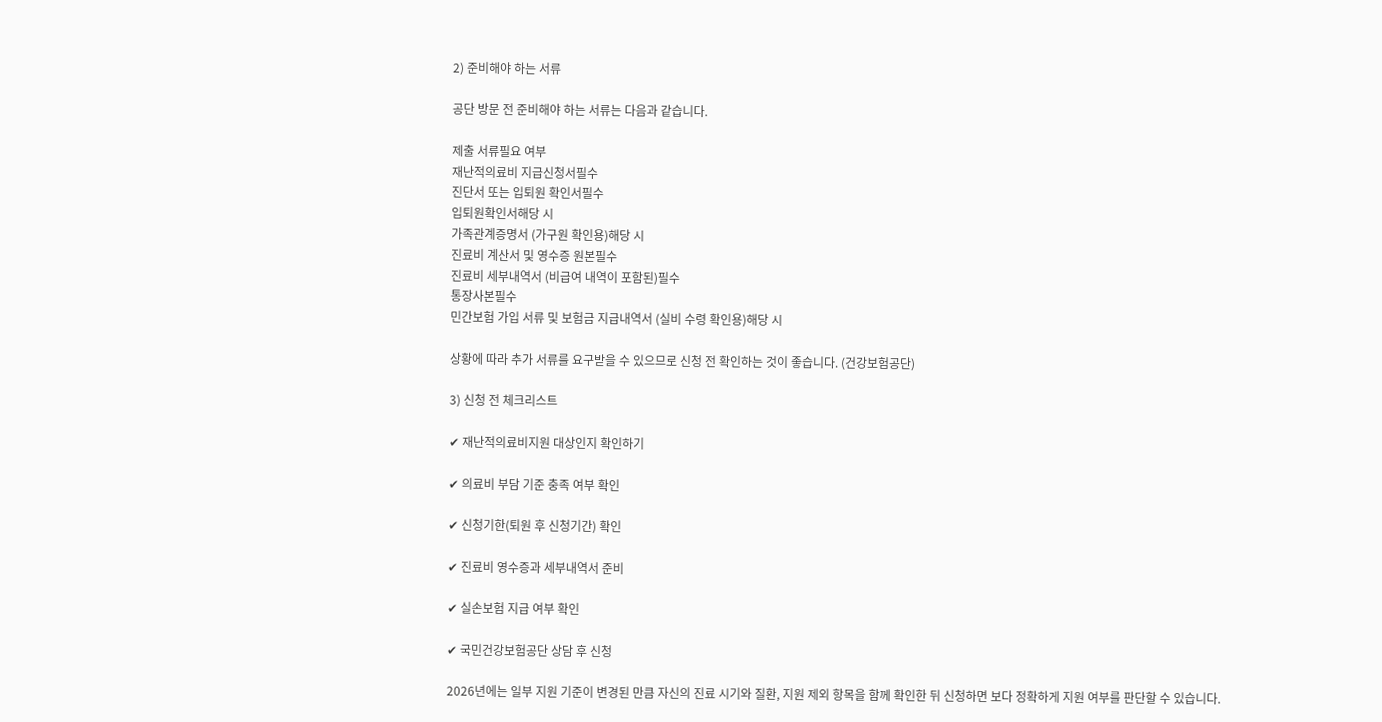2) 준비해야 하는 서류

공단 방문 전 준비해야 하는 서류는 다음과 같습니다.

제출 서류필요 여부
재난적의료비 지급신청서필수
진단서 또는 입퇴원 확인서필수
입퇴원확인서해당 시
가족관계증명서 (가구원 확인용)해당 시
진료비 계산서 및 영수증 원본필수
진료비 세부내역서 (비급여 내역이 포함된)필수
통장사본필수
민간보험 가입 서류 및 보험금 지급내역서 (실비 수령 확인용)해당 시

상황에 따라 추가 서류를 요구받을 수 있으므로 신청 전 확인하는 것이 좋습니다. (건강보험공단)

3) 신청 전 체크리스트

✔ 재난적의료비지원 대상인지 확인하기

✔ 의료비 부담 기준 충족 여부 확인

✔ 신청기한(퇴원 후 신청기간) 확인

✔ 진료비 영수증과 세부내역서 준비

✔ 실손보험 지급 여부 확인

✔ 국민건강보험공단 상담 후 신청

2026년에는 일부 지원 기준이 변경된 만큼 자신의 진료 시기와 질환, 지원 제외 항목을 함께 확인한 뒤 신청하면 보다 정확하게 지원 여부를 판단할 수 있습니다.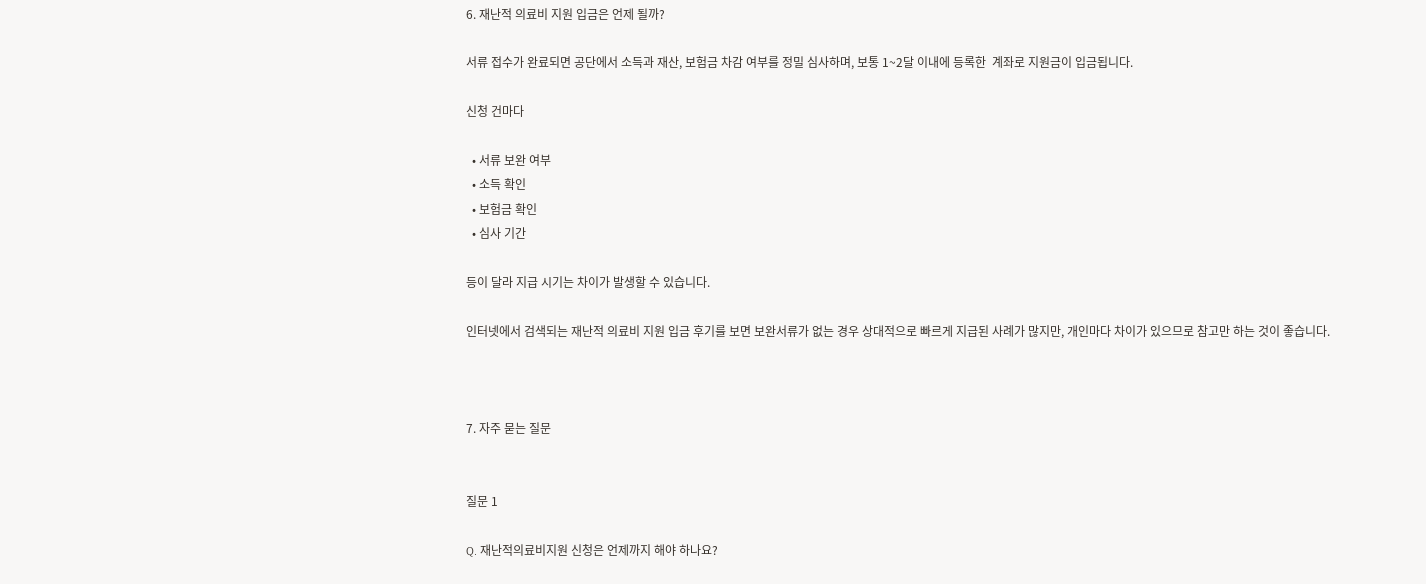6. 재난적 의료비 지원 입금은 언제 될까?

서류 접수가 완료되면 공단에서 소득과 재산, 보험금 차감 여부를 정밀 심사하며, 보통 1~2달 이내에 등록한  계좌로 지원금이 입금됩니다.

신청 건마다

  • 서류 보완 여부
  • 소득 확인
  • 보험금 확인
  • 심사 기간

등이 달라 지급 시기는 차이가 발생할 수 있습니다.

인터넷에서 검색되는 재난적 의료비 지원 입금 후기를 보면 보완서류가 없는 경우 상대적으로 빠르게 지급된 사례가 많지만, 개인마다 차이가 있으므로 참고만 하는 것이 좋습니다.



7. 자주 묻는 질문


질문 1

Q. 재난적의료비지원 신청은 언제까지 해야 하나요?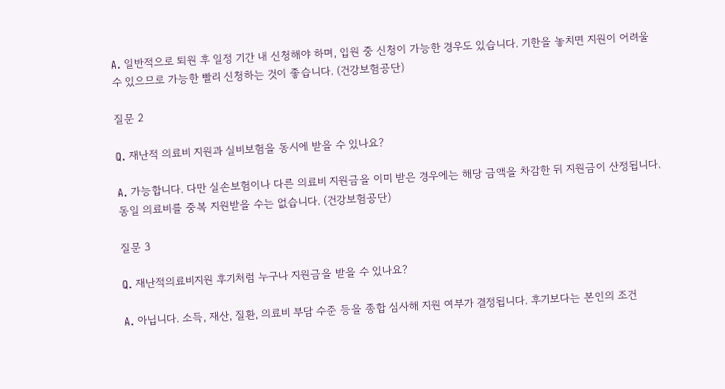A. 일반적으로 퇴원 후 일정 기간 내 신청해야 하며, 입원 중 신청이 가능한 경우도 있습니다. 기한을 놓치면 지원이 어려울 수 있으므로 가능한 빨리 신청하는 것이 좋습니다. (건강보험공단)

질문 2

Q. 재난적 의료비 지원과 실비보험을 동시에 받을 수 있나요?

A. 가능합니다. 다만 실손보험이나 다른 의료비 지원금을 이미 받은 경우에는 해당 금액을 차감한 뒤 지원금이 산정됩니다. 동일 의료비를 중복 지원받을 수는 없습니다. (건강보험공단)

질문 3

Q. 재난적의료비지원 후기처럼 누구나 지원금을 받을 수 있나요?

A. 아닙니다. 소득, 재산, 질환, 의료비 부담 수준 등을 종합 심사해 지원 여부가 결정됩니다. 후기보다는 본인의 조건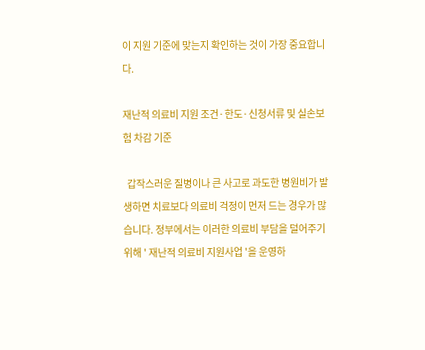이 지원 기준에 맞는지 확인하는 것이 가장 중요합니다.

재난적 의료비 지원 조건·한도·신청서류 및 실손보험 차감 기준

  갑작스러운 질병이나 큰 사고로 과도한 병원비가 발생하면 치료보다 의료비 걱정이 먼저 드는 경우가 많습니다. 정부에서는 이러한 의료비 부담을 덜어주기 위해 ' 재난적 의료비 지원사업 '을 운영하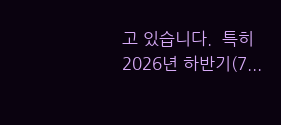고 있습니다.  특히 2026년 하반기(7...